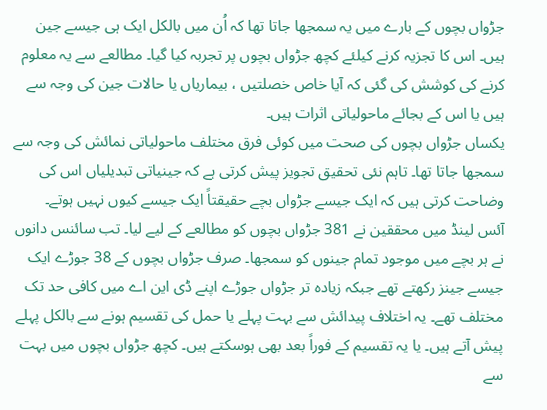جڑواں بچوں کے بارے میں یہ سمجھا جاتا تھا کہ اُن میں بالکل ایک ہی جیسے جین ہیں۔ اس کا تجزیہ کرنے کیلئے کچھ جڑواں بچوں پر تجربہ کیا گیا۔ مطالعے سے یہ معلوم کرنے کی کوشش کی گئی کہ آیا خاص خصلتیں ، بیماریاں یا حالات جین کی وجہ سے ہیں یا اس کے بجائے ماحولیاتی اثرات ہیں۔
یکساں جڑواں بچوں کی صحت میں کوئی فرق مختلف ماحولیاتی نمائش کی وجہ سے سمجھا جاتا تھا۔ تاہم نئی تحقیق تجویز پیش کرتی ہے کہ جینیاتی تبدیلیاں اس کی وضاحت کرتی ہیں کہ ایک جیسے جڑواں بچے حقیقتاً ایک جیسے کیوں نہیں ہوتے۔
آئس لینڈ میں محققین نے 381 جڑواں بچوں کو مطالعے کے لیے لیا۔ تب سائنس دانوں نے ہر بچے میں موجود تمام جینوں کو سمجھا۔ صرف جڑواں بچوں کے 38 جوڑے ایک جیسے جینز رکھتے تھے جبکہ زیادہ تر جڑواں جوڑے اپنے ڈی این اے میں کافی حد تک مختلف تھے۔ یہ اختلاف پیدائش سے بہت پہلے یا حمل کی تقسیم ہونے سے بالکل پہلے پیش آتے ہیں۔ یا یہ تقسیم کے فوراً بعد بھی ہوسکتے ہیں۔ کچھ جڑواں بچوں میں بہت سے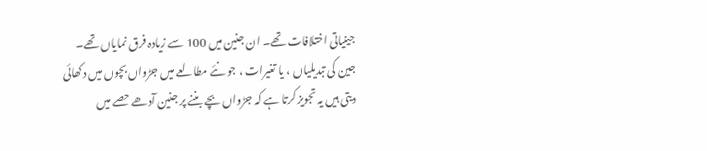جینیاتی اختلافات تھے۔ ان جنین میں 100 سے زیادہ فرق نمایاں تھے۔
جین کی تبدیلیاں ، یا تغیرات ، جو نئے مطالعے میں جڑواں بچوں میں دکھائی دیتی ہیں یہ تجویز کرتا ہے کہ جڑواں بچے بننے پر جنین آدھے حصے میں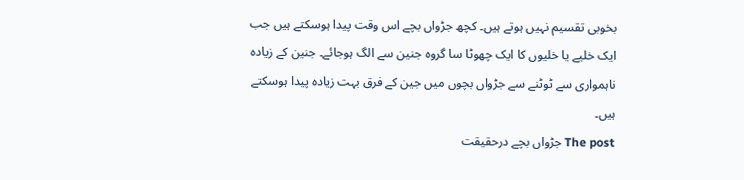بخوبی تقسیم نہیں ہوتے ہیں۔ کچھ جڑواں بچے اس وقت پیدا ہوسکتے ہیں جب ایک خلیے یا خلیوں کا ایک چھوٹا سا گروہ جنین سے الگ ہوجائے۔ جنین کے زیادہ ناہمواری سے ٹوٹنے سے جڑواں بچوں میں جین کے فرق بہت زیادہ پیدا ہوسکتے ہیں۔
The post جڑواں بچے درحقیقت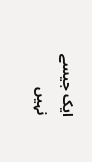ایک جیسے نہیں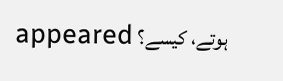ہوتے، کیسے؟ appeared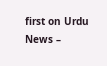first on Urdu News –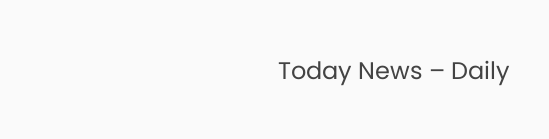Today News – Daily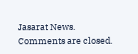Jasarat News.
Comments are closed.